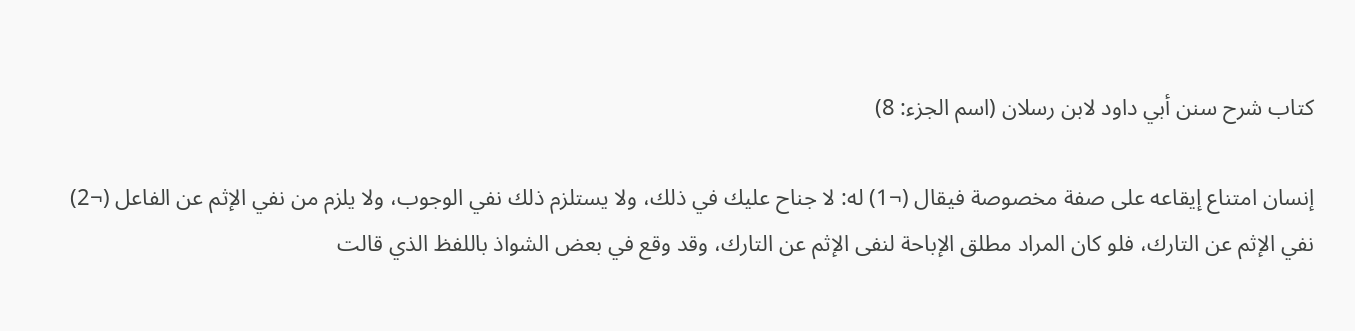كتاب شرح سنن أبي داود لابن رسلان (اسم الجزء: 8)

إنسان امتناع إيقاعه على صفة مخصوصة فيقال (¬1) له: لا جناح عليك في ذلك، ولا يستلزم ذلك نفي الوجوب، ولا يلزم من نفي الإثم عن الفاعل (¬2) نفي الإثم عن التارك، فلو كان المراد مطلق الإباحة لنفى الإثم عن التارك، وقد وقع في بعض الشواذ باللفظ الذي قالت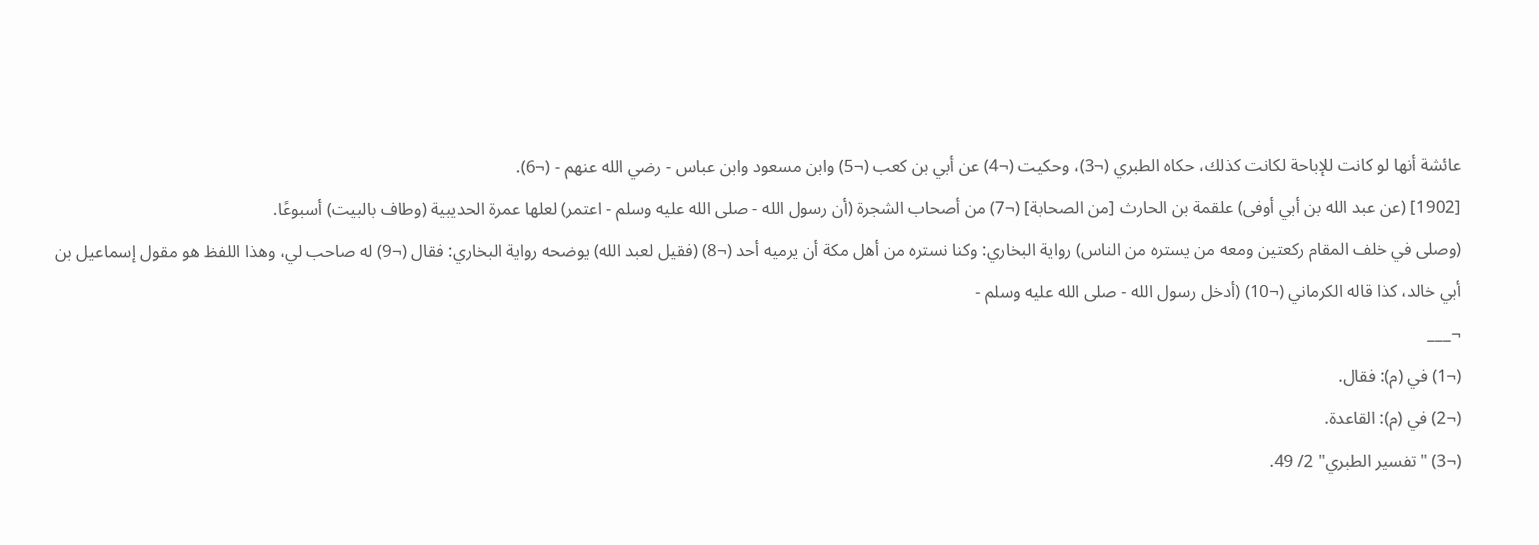عائشة أنها لو كانت للإباحة لكانت كذلك، حكاه الطبري (¬3)، وحكيت (¬4) عن أبي بن كعب (¬5) وابن مسعود وابن عباس - رضي الله عنهم - (¬6).
[1902] (عن عبد الله بن أبي أوفى) علقمة بن الحارث [من الصحابة] (¬7) من أصحاب الشجرة (أن رسول الله - صلى الله عليه وسلم - اعتمر) لعلها عمرة الحديبية (وطاف بالبيت) أسبوعًا.
(وصلى في خلف المقام ركعتين ومعه من يستره من الناس) رواية البخاري: وكنا نستره من أهل مكة أن يرميه أحد (¬8) (فقيل لعبد الله) يوضحه رواية البخاري: فقال (¬9) له صاحب لي، وهذا اللفظ هو مقول إسماعيل بن أبي خالد، كذا قاله الكرماني (¬10) (أدخل رسول الله - صلى الله عليه وسلم -
¬___
(¬1) في (م): فقال.
(¬2) في (م): القاعدة.
(¬3) "تفسير الطبري" 2/ 49.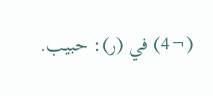(¬4) في (ر): حبيب.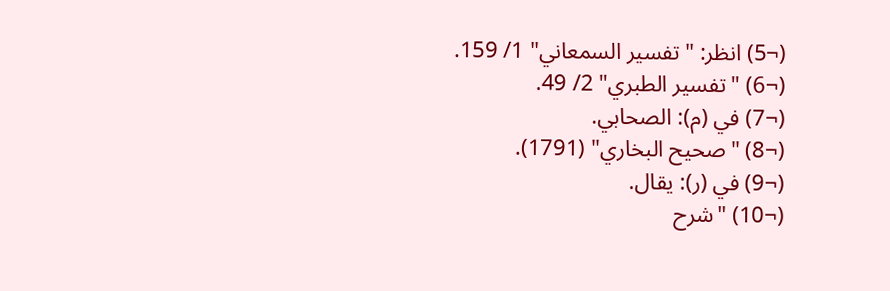(¬5) انظر: "تفسير السمعاني" 1/ 159.
(¬6) "تفسير الطبري" 2/ 49.
(¬7) في (م): الصحابي.
(¬8) "صحيح البخاري" (1791).
(¬9) في (ر): يقال.
(¬10) "شرح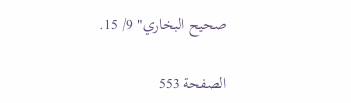صحيح البخاري" 9/ 15.

الصفحة 553